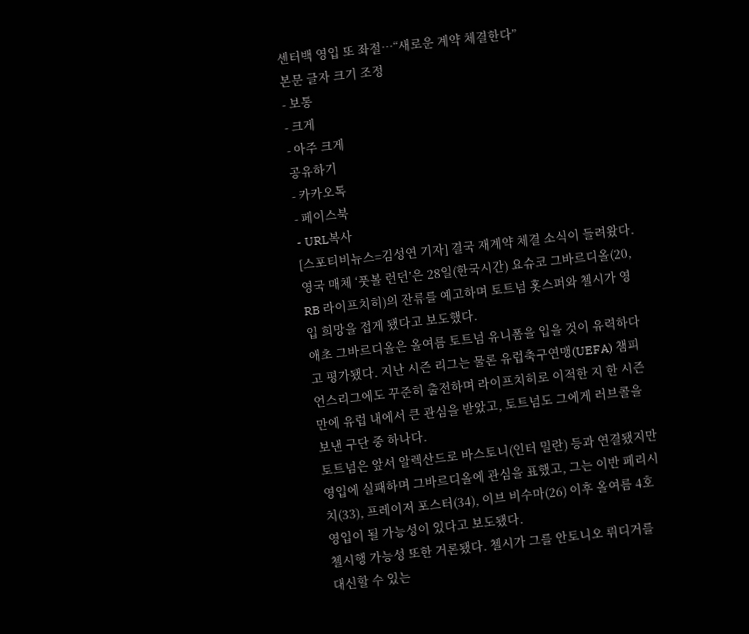센터백 영입 또 좌절…“새로운 계약 체결한다”
본문 글자 크기 조정
- 보통
- 크게
- 아주 크게
공유하기
- 카카오톡
- 페이스북
- URL복사
[스포티비뉴스=김성연 기자] 결국 재계약 체결 소식이 들려왔다.
영국 매체 ‘풋볼 런던’은 28일(한국시간) 요슈코 그바르디올(20, RB 라이프치히)의 잔류를 예고하며 토트넘 홋스퍼와 첼시가 영입 희망을 접게 됐다고 보도했다.
애초 그바르디올은 올여름 토트넘 유니폼을 입을 것이 유력하다고 평가됐다. 지난 시즌 리그는 물론 유럽축구연맹(UEFA) 챔피언스리그에도 꾸준히 출전하며 라이프치히로 이적한 지 한 시즌 만에 유럽 내에서 큰 관심을 받았고, 토트넘도 그에게 러브콜을 보낸 구단 중 하나다.
토트넘은 앞서 알렉산드로 바스토니(인터 밀란) 등과 연결됐지만 영입에 실패하며 그바르디올에 관심을 표했고, 그는 이반 페리시치(33), 프레이저 포스터(34), 이브 비수마(26) 이후 올여름 4호 영입이 될 가능성이 있다고 보도됐다.
첼시행 가능성 또한 거론됐다. 첼시가 그를 안토니오 뤼디거를 대신할 수 있는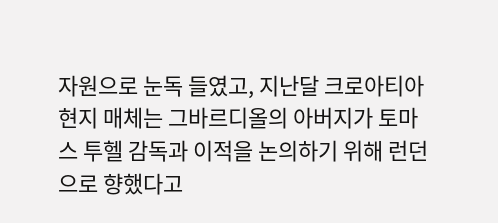자원으로 눈독 들였고, 지난달 크로아티아 현지 매체는 그바르디올의 아버지가 토마스 투헬 감독과 이적을 논의하기 위해 런던으로 향했다고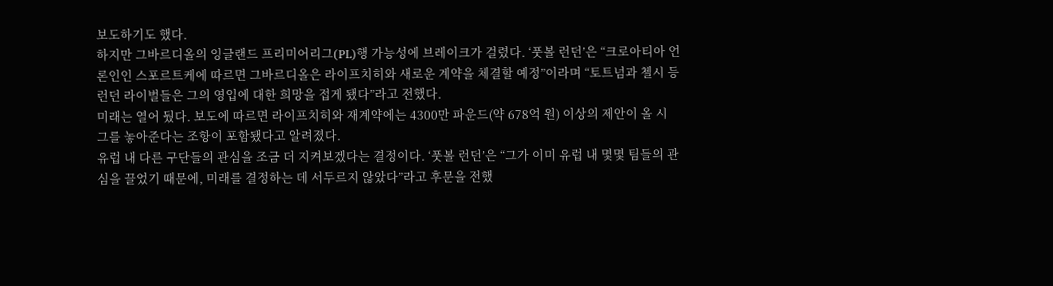보도하기도 했다.
하지만 그바르디올의 잉글랜드 프리미어리그(PL)행 가능성에 브레이크가 걸렸다. ‘풋볼 런던’은 “크로아티아 언론인인 스포르트케에 따르면 그바르디올은 라이프치히와 새로운 계약을 체결할 예정”이라며 “토트넘과 첼시 등 런던 라이벌들은 그의 영입에 대한 희망을 접게 됐다”라고 전했다.
미래는 열어 뒀다. 보도에 따르면 라이프치히와 재계약에는 4300만 파운드(약 678억 원) 이상의 제안이 올 시 그를 놓아준다는 조항이 포함됐다고 알려졌다.
유럽 내 다른 구단들의 관심을 조금 더 지켜보겠다는 결정이다. ‘풋볼 런던’은 “그가 이미 유럽 내 몇몇 팀들의 관심을 끌었기 때문에, 미래를 결정하는 데 서두르지 않았다”라고 후문을 전했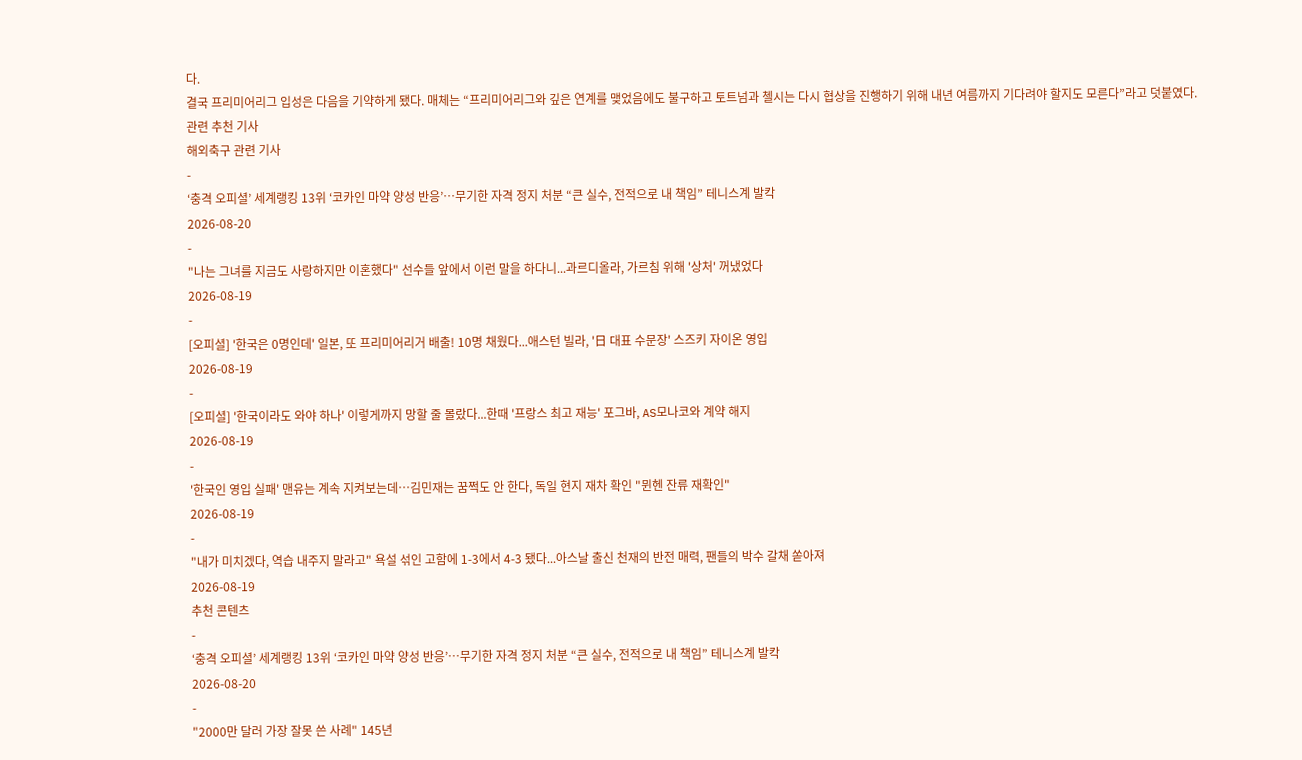다.
결국 프리미어리그 입성은 다음을 기약하게 됐다. 매체는 “프리미어리그와 깊은 연계를 맺었음에도 불구하고 토트넘과 첼시는 다시 협상을 진행하기 위해 내년 여름까지 기다려야 할지도 모른다”라고 덧붙였다.
관련 추천 기사
해외축구 관련 기사
-
‘충격 오피셜’ 세계랭킹 13위 ‘코카인 마약 양성 반응’…무기한 자격 정지 처분 “큰 실수, 전적으로 내 책임” 테니스계 발칵
2026-08-20
-
"나는 그녀를 지금도 사랑하지만 이혼했다" 선수들 앞에서 이런 말을 하다니...과르디올라, 가르침 위해 '상처' 꺼냈었다
2026-08-19
-
[오피셜] '한국은 0명인데' 일본, 또 프리미어리거 배출! 10명 채웠다...애스턴 빌라, '日 대표 수문장' 스즈키 자이온 영입
2026-08-19
-
[오피셜] '한국이라도 와야 하나' 이렇게까지 망할 줄 몰랐다...한때 '프랑스 최고 재능' 포그바, AS모나코와 계약 해지
2026-08-19
-
'한국인 영입 실패' 맨유는 계속 지켜보는데…김민재는 꿈쩍도 안 한다, 독일 현지 재차 확인 "뮌헨 잔류 재확인"
2026-08-19
-
"내가 미치겠다, 역습 내주지 말라고" 욕설 섞인 고함에 1-3에서 4-3 됐다...아스날 출신 천재의 반전 매력, 팬들의 박수 갈채 쏟아져
2026-08-19
추천 콘텐츠
-
‘충격 오피셜’ 세계랭킹 13위 ‘코카인 마약 양성 반응’…무기한 자격 정지 처분 “큰 실수, 전적으로 내 책임” 테니스계 발칵
2026-08-20
-
"2000만 달러 가장 잘못 쓴 사례" 145년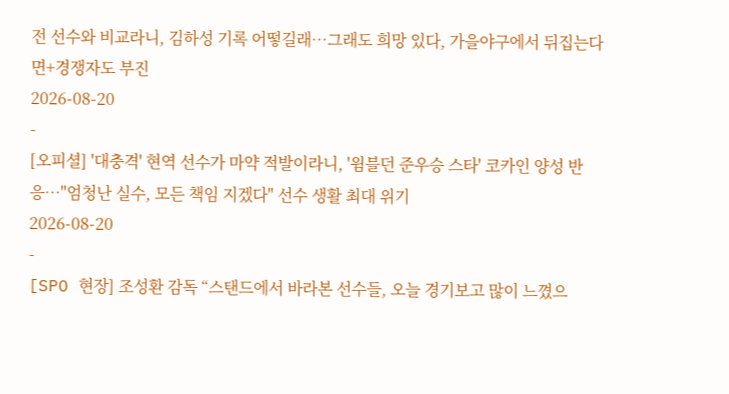전 선수와 비교라니, 김하성 기록 어떻길래…그래도 희망 있다, 가을야구에서 뒤집는다면+경쟁자도 부진
2026-08-20
-
[오피셜] '대충격' 현역 선수가 마약 적발이라니, '윔블던 준우승 스타' 코카인 양성 반응…"엄청난 실수, 모든 책임 지겠다" 선수 생활 최대 위기
2026-08-20
-
[SPO 현장] 조성환 감독 “스탠드에서 바라본 선수들, 오늘 경기보고 많이 느꼈으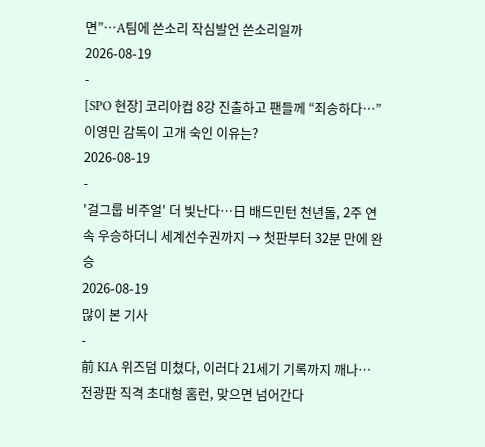면”…A팀에 쓴소리 작심발언 쓴소리일까
2026-08-19
-
[SPO 현장] 코리아컵 8강 진출하고 팬들께 “죄송하다…” 이영민 감독이 고개 숙인 이유는?
2026-08-19
-
'걸그룹 비주얼' 더 빛난다…日 배드민턴 천년돌, 2주 연속 우승하더니 세계선수권까지 → 첫판부터 32분 만에 완승
2026-08-19
많이 본 기사
-
前 KIA 위즈덤 미쳤다, 이러다 21세기 기록까지 깨나… 전광판 직격 초대형 홈런, 맞으면 넘어간다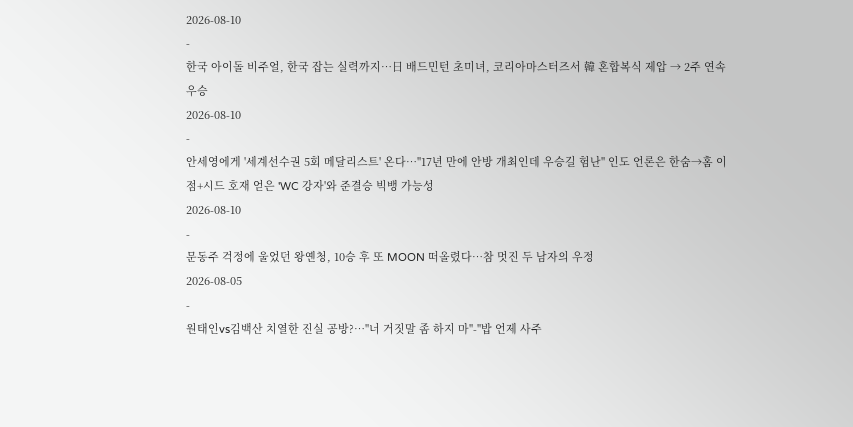2026-08-10
-
한국 아이돌 비주얼, 한국 잡는 실력까지…日 배드민턴 초미녀, 코리아마스터즈서 韓 혼합복식 제압 → 2주 연속 우승
2026-08-10
-
안세영에게 '세계선수권 5회 메달리스트' 온다…"17년 만에 안방 개최인데 우승길 험난" 인도 언론은 한숨→홈 이점+시드 호재 얻은 'WC 강자'와 준결승 빅뱅 가능성
2026-08-10
-
문동주 걱정에 울었던 왕옌청, 10승 후 또 MOON 떠올렸다…참 멋진 두 남자의 우정
2026-08-05
-
원태인vs김백산 치열한 진실 공방?…"너 거짓말 좀 하지 마"-"밥 언제 사주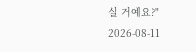실 거예요?"
2026-08-11